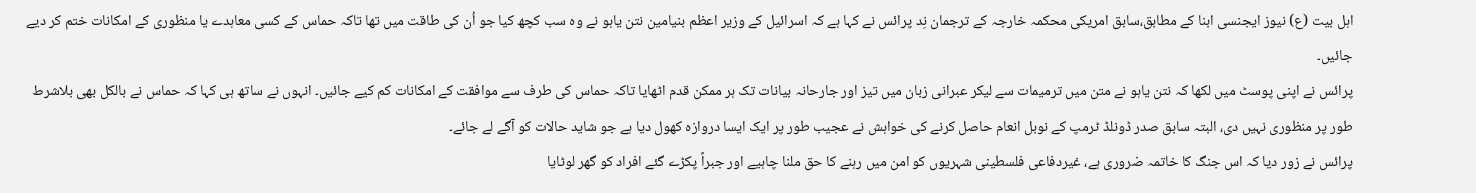اہل بیت (ع) نیوز ایجنسی ابنا کے مطابق،سابق امریکی محکمہ خارجہ کے ترجمان نِد پرائس نے کہا ہے کہ اسرائیل کے وزیر اعظم بنیامین نتن یاہو نے وہ سب کچھ کیا جو اُن کی طاقت میں تھا تاکہ حماس کے کسی معاہدے یا منظوری کے امکانات ختم کر دیے جائیں۔
پرائس نے اپنی پوسٹ میں لکھا کہ نتن یاہو نے متن میں ترمیمات سے لیکر عبرانی زبان میں تیز اور جارحانہ بیانات تک ہر ممکن قدم اٹھایا تاکہ حماس کی طرف سے موافقت کے امکانات کم کیے جائیں۔ انہوں نے ساتھ ہی کہا کہ حماس نے بالکل بھی بلاشرط طور پر منظوری نہیں دی، البتہ سابق صدر ڈونلڈ ٹرمپ کے نوبل انعام حاصل کرنے کی خواہش نے عجیب طور پر ایک ایسا دروازہ کھول دیا ہے جو شاید حالات کو آگے لے جائے۔
پرائس نے زور دیا کہ اس جنگ کا خاتمہ ضروری ہے، غیردفاعی فلسطینی شہریوں کو امن میں رہنے کا حق ملنا چاہیے اور جبراً پکڑے گئے افراد کو گھر لوٹایا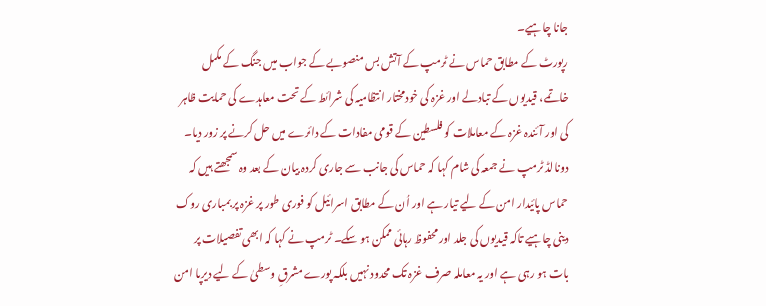جانا چاہیے۔
رپورٹ کے مطابق حماس نے ٹرمپ کے آتش بس منصوبے کے جواب میں جنگ کے مکمل خاتمے، قیدیوں کے تبادلے اور غزہ کی خودمختار انتظامیہ کی شرائط کے تحت معاہدے کی حمایت ظاہر کی اور آئندہ غزہ کے معاملات کو فلسطین کے قومی مفادات کے دائرے میں حل کرنے پر زور دیا۔
دونالڈ ٹرمپ نے جمعہ کی شام کہا کہ حماس کی جانب سے جاری کردہ بیان کے بعد وہ سمجھتے ہیں کہ حماس پائیدار امن کے لیے تیار ہے اور اُن کے مطابق اسرائیل کو فوری طور پر غزہ پر بمباری روک دینی چاہیے تاکہ قیدیوں کی جلد اور محفوظ رہائی ممکن ہو سکے۔ ٹرمپ نے کہا کہ ابھی تفصیلات پر بات ہو رہی ہے اور یہ معاملہ صرف غزہ تک محدود نہیں بلکہ پورے مشرقِ وسطیٰ کے لیے دیرپا امن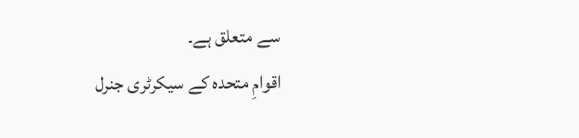سے متعلق ہے۔
اقوامِ متحدہ کے سیکرٹری جنرل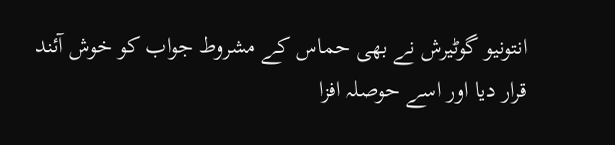انتونیو گوٹیرش نے بھی حماس کے مشروط جواب کو خوش آئند قرار دیا اور اسے حوصلہ افزا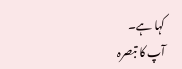کہا ہے۔
آپ کا تبصرہ